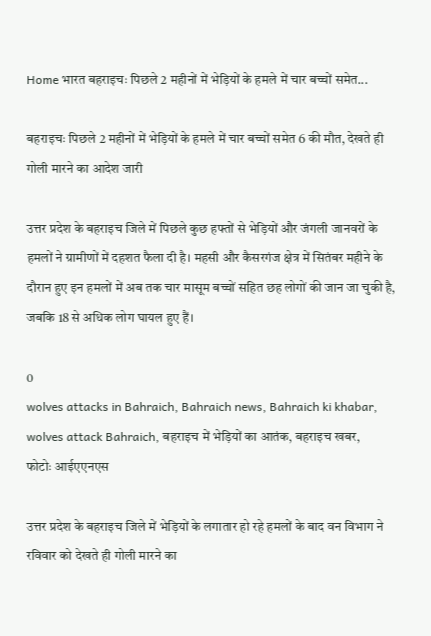Home भारत बहराइचः पिछले 2 महीनों में भेड़ियों के हमले में चार बच्चों समेत...

बहराइचः पिछले 2 महीनों में भेड़ियों के हमले में चार बच्चों समेत 6 की मौत, देखते ही गोली मारने का आदेश जारी

उत्तर प्रदेश के बहराइच जिले में पिछले कुछ हफ्तों से भेड़ियों और जंगली जानवरों के हमलों ने ग्रामीणों में दहशत फैला दी है। महसी और कैसरगंज क्षेत्र में सितंबर महीने के दौरान हुए इन हमलों में अब तक चार मासूम बच्चों सहित छह लोगों की जान जा चुकी है, जबकि 18 से अधिक लोग घायल हुए हैं।

0
wolves attacks in Bahraich, Bahraich news, Bahraich ki khabar, wolves attack Bahraich, बहराइच में भेड़ियों का आतंक, बहराइच खबर,
फोटोः आईएएनएस

उत्तर प्रदेश के बहराइच जिले में भेड़ियों के लगातार हो रहे हमलों के बाद वन विभाग ने रविवार को देखते ही गोली मारने का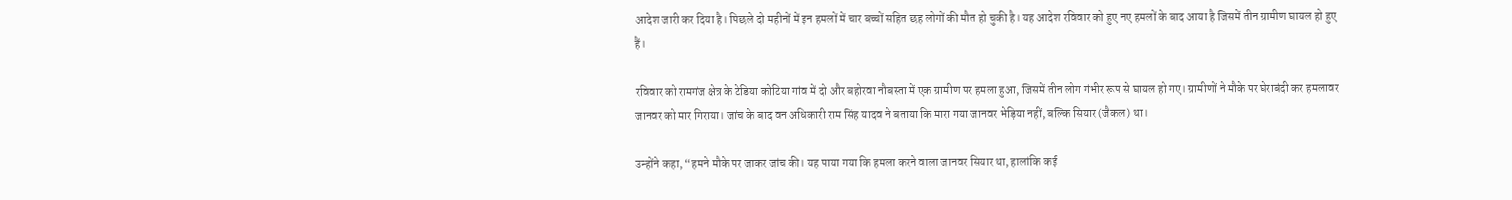आदेश जारी कर दिया है। पिछले दो महीनों में इन हमलों में चार बच्चों सहित छह लोगों की मौत हो चुकी है। यह आदेश रविवार को हुए नए हमलों के बाद आया है जिसमें तीन ग्रामीण घायल हो हुए हैं।

रविवार को रामगंज क्षेत्र के टेडिया कोटिया गांव में दो और बहोरवा नौबस्ता में एक ग्रामीण पर हमला हुआ, जिसमें तीन लोग गंभीर रूप से घायल हो गए। ग्रामीणों ने मौके पर घेराबंदी कर हमलावर जानवर को मार गिराया। जांच के बाद वन अधिकारी राम सिंह यादव ने बताया कि मारा गया जानवर भेड़िया नहीं, बल्कि सियार (जैकल) था।

उन्होंने कहा, “हमने मौके पर जाकर जांच की। यह पाया गया कि हमला करने वाला जानवर सियार था, हालांकि कई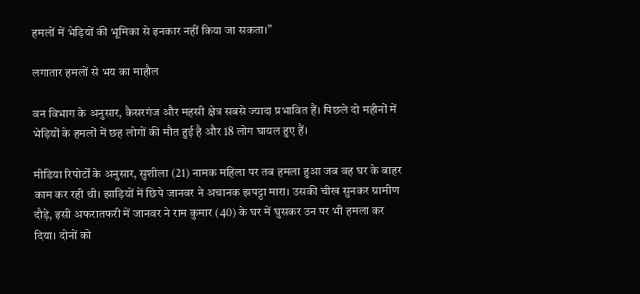हमलों में भेड़ियों की भूमिका से इनकार नहीं किया जा सकता।”

लगातार हमलों से भय का माहौल

वन विभाग के अनुसार, कैसरगंज और महसी क्षेत्र सबसे ज्यादा प्रभावित हैं। पिछले दो महीनों में भेड़ियों के हमलों में छह लोगों की मौत हुई है और 18 लोग घायल हुए हैं।

मीडिया रिपोर्टों के अनुसार, सुशीला (21) नामक महिला पर तब हमला हुआ जब वह घर के बाहर काम कर रही थी। झाड़ियों में छिपे जानवर ने अचानक झपट्टा मारा। उसकी चीख सुनकर ग्रामीण दौड़े, इसी अफरातफरी में जानवर ने राम कुमार (40) के घर में घुसकर उन पर भी हमला कर दिया। दोनों को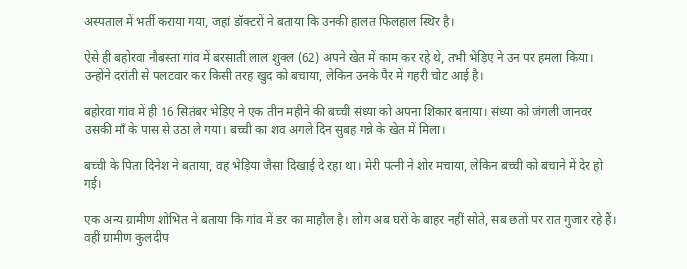अस्पताल में भर्ती कराया गया, जहां डॉक्टरों ने बताया कि उनकी हालत फिलहाल स्थिर है।

ऐसे ही बहोरवा नौबस्ता गांव में बरसाती लाल शुक्ल (62) अपने खेत में काम कर रहे थे, तभी भेड़िए ने उन पर हमला किया। उन्होंने दरांती से पलटवार कर किसी तरह खुद को बचाया, लेकिन उनके पैर में गहरी चोट आई है।

बहोरवा गांव में ही 16 सितंबर भेड़िए ने एक तीन महीने की बच्ची संध्या को अपना शिकार बनाया। संध्या को जंगली जानवर उसकी माँ के पास से उठा ले गया। बच्ची का शव अगले दिन सुबह गन्ने के खेत में मिला।

बच्ची के पिता दिनेश ने बताया, वह भेड़िया जैसा दिखाई दे रहा था। मेरी पत्नी ने शोर मचाया, लेकिन बच्ची को बचाने में देर हो गई।

एक अन्य ग्रामीण शोभित ने बताया कि गांव में डर का माहौल है। लोग अब घरों के बाहर नहीं सोते, सब छतों पर रात गुजार रहे हैं। वहीं ग्रामीण कुलदीप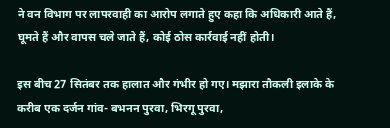ने वन विभाग पर लापरवाही का आरोप लगाते हुए कहा कि अधिकारी आते हैं, घूमते हैं और वापस चले जाते हैं, कोई ठोस कार्रवाई नहीं होती।

इस बीच 27 सितंबर तक हालात और गंभीर हो गए। मझारा तौकली इलाके के करीब एक दर्जन गांव- बभनन पुरवा, भिरगू पुरवा,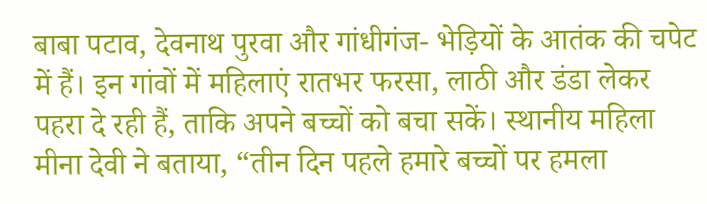बाबा पटाव, देवनाथ पुरवा और गांधीगंज- भेड़ियों के आतंक की चपेट में हैं। इन गांवों में महिलाएं रातभर फरसा, लाठी और डंडा लेकर पहरा दे रही हैं, ताकि अपने बच्चों को बचा सकें। स्थानीय महिला मीना देवी ने बताया, “तीन दिन पहले हमारे बच्चों पर हमला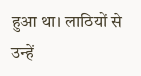हुआ था। लाठियों से उन्हें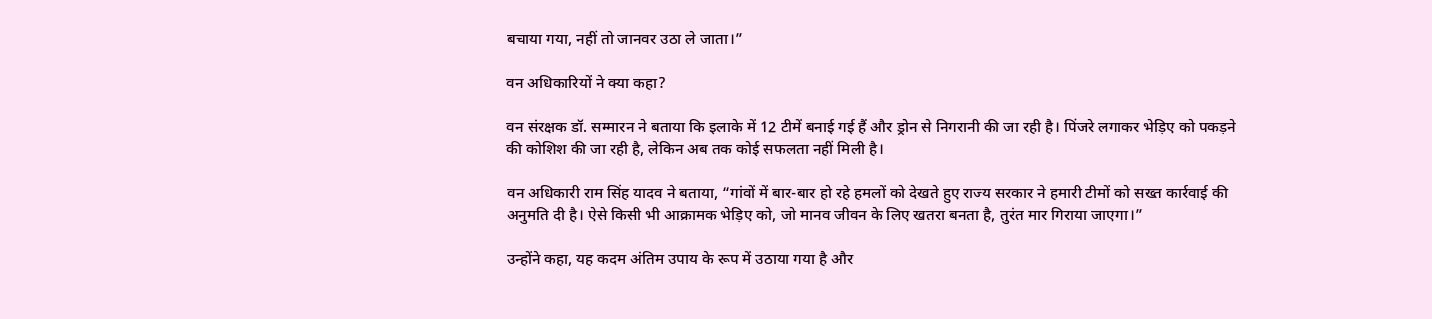बचाया गया, नहीं तो जानवर उठा ले जाता।”

वन अधिकारियों ने क्या कहा?

वन संरक्षक डॉ. सम्मारन ने बताया कि इलाके में 12 टीमें बनाई गई हैं और ड्रोन से निगरानी की जा रही है। पिंजरे लगाकर भेड़िए को पकड़ने की कोशिश की जा रही है, लेकिन अब तक कोई सफलता नहीं मिली है।

वन अधिकारी राम सिंह यादव ने बताया, “गांवों में बार-बार हो रहे हमलों को देखते हुए राज्य सरकार ने हमारी टीमों को सख्त कार्रवाई की अनुमति दी है। ऐसे किसी भी आक्रामक भेड़िए को, जो मानव जीवन के लिए खतरा बनता है, तुरंत मार गिराया जाएगा।”

उन्होंने कहा, यह कदम अंतिम उपाय के रूप में उठाया गया है और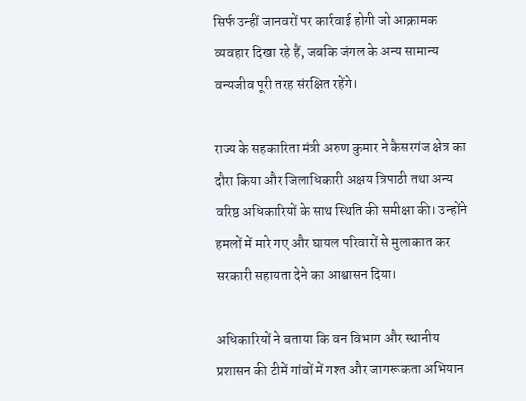सिर्फ उन्हीं जानवरों पर कार्रवाई होगी जो आक्रामक व्यवहार दिखा रहे हैं, जबकि जंगल के अन्य सामान्य वन्यजीव पूरी तरह संरक्षित रहेंगे।

राज्य के सहकारिता मंत्री अरुण कुमार ने कैसरगंज क्षेत्र का दौरा किया और जिलाधिकारी अक्षय त्रिपाठी तथा अन्य वरिष्ठ अधिकारियों के साथ स्थिति की समीक्षा की। उन्होंने हमलों में मारे गए और घायल परिवारों से मुलाकात कर सरकारी सहायता देने का आश्वासन दिया।

अधिकारियों ने बताया कि वन विभाग और स्थानीय प्रशासन की टीमें गांवों में गश्त और जागरूकता अभियान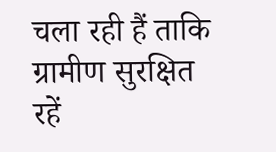चला रही हैं ताकि ग्रामीण सुरक्षित रहें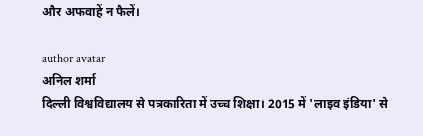और अफवाहें न फैलें।

author avatar
अनिल शर्मा
दिल्ली विश्वविद्यालय से पत्रकारिता में उच्च शिक्षा। 2015 में 'लाइव इंडिया' से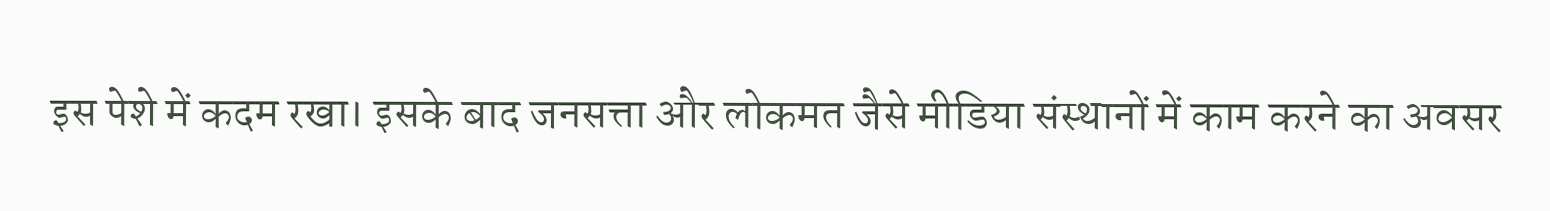इस पेशे में कदम रखा। इसके बाद जनसत्ता और लोकमत जैसे मीडिया संस्थानों में काम करने का अवसर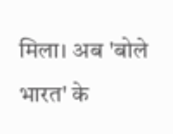मिला। अब 'बोले भारत' के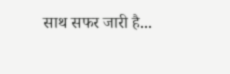साथ सफर जारी है...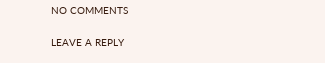NO COMMENTS

LEAVE A REPLY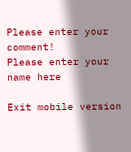Please enter your comment!
Please enter your name here

Exit mobile version